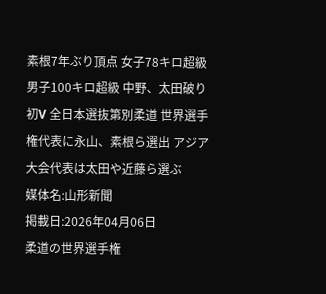素根7年ぶり頂点 女子78キロ超級 男子100キロ超級 中野、太田破り初V 全日本選抜第別柔道 世界選手権代表に永山、素根ら選出 アジア大会代表は太田や近藤ら選ぶ
媒体名:山形新聞
掲載日:2026年04月06日
柔道の世界選手権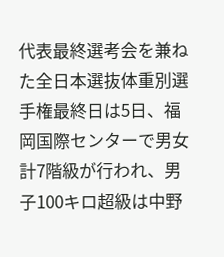代表最終選考会を兼ねた全日本選抜体重別選手権最終日は5日、福岡国際センターで男女計7階級が行われ、男子100キロ超級は中野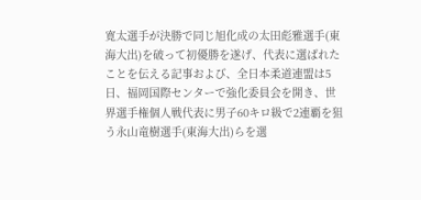寛太選手が決勝で同じ旭化成の太田彪雅選手(東海大出)を破って初優勝を遂げ、代表に選ばれたことを伝える記事および、全日本柔道連盟は5日、福岡国際センターで強化委員会を開き、世界選手権個人戦代表に男子60キロ級で2連覇を狙う永山竜樹選手(東海大出)らを選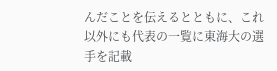んだことを伝えるとともに、これ以外にも代表の一覧に東海大の選手を記載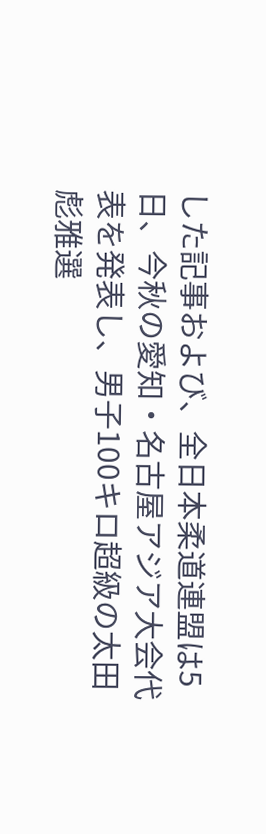した記事および、全日本柔道連盟は5日、今秋の愛知・名古屋アジア大会代表を発表し、男子100キロ超級の太田彪雅選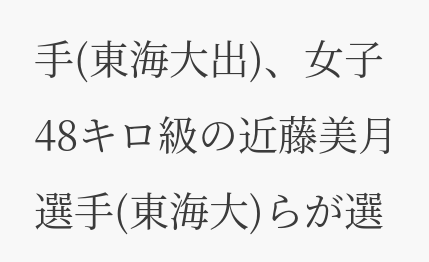手(東海大出)、女子48キロ級の近藤美月選手(東海大)らが選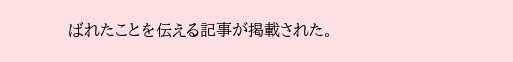ばれたことを伝える記事が掲載された。